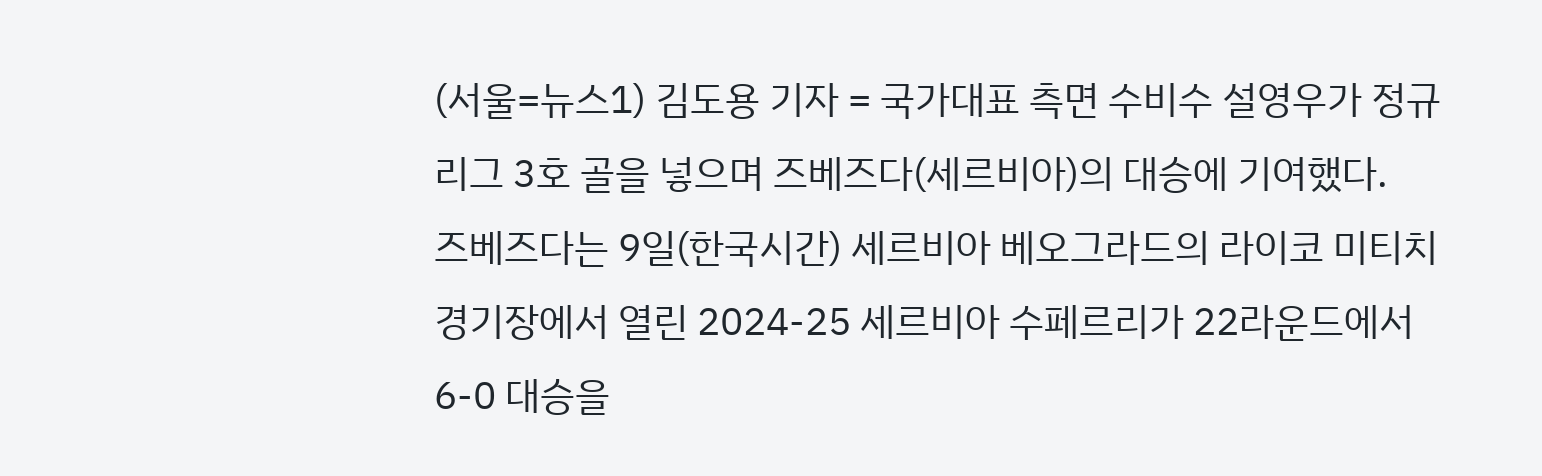(서울=뉴스1) 김도용 기자 = 국가대표 측면 수비수 설영우가 정규리그 3호 골을 넣으며 즈베즈다(세르비아)의 대승에 기여했다.
즈베즈다는 9일(한국시간) 세르비아 베오그라드의 라이코 미티치 경기장에서 열린 2024-25 세르비아 수페르리가 22라운드에서 6-0 대승을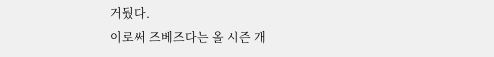거뒀다.
이로써 즈베즈다는 올 시즌 개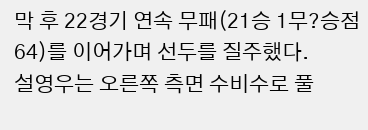막 후 22경기 연속 무패(21승 1무?승점 64)를 이어가며 선두를 질주했다.
설영우는 오른쪽 측면 수비수로 풀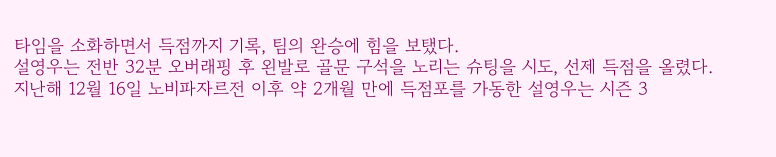타임을 소화하면서 득점까지 기록, 팀의 완승에 힘을 보탰다.
설영우는 전반 32분 오버래핑 후 왼발로 골문 구석을 노리는 슈팅을 시도, 선제 득점을 올렸다.
지난해 12월 16일 노비파자르전 이후 약 2개월 만에 득점포를 가동한 설영우는 시즌 3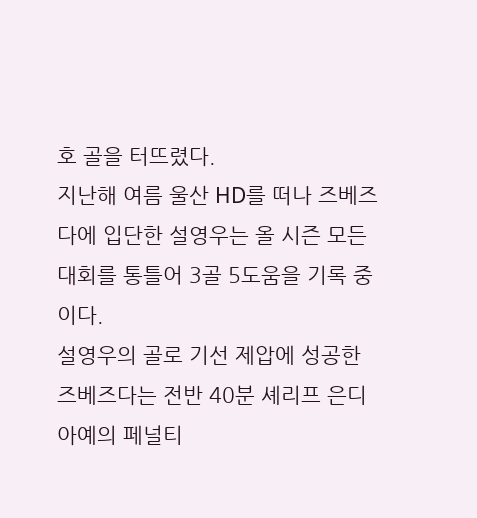호 골을 터뜨렸다.
지난해 여름 울산 HD를 떠나 즈베즈다에 입단한 설영우는 올 시즌 모든 대회를 통틀어 3골 5도움을 기록 중이다.
설영우의 골로 기선 제압에 성공한 즈베즈다는 전반 40분 셰리프 은디아예의 페널티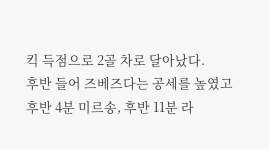킥 득점으로 2골 차로 달아났다.
후반 들어 즈베즈다는 공세를 높였고 후반 4분 미르송, 후반 11분 라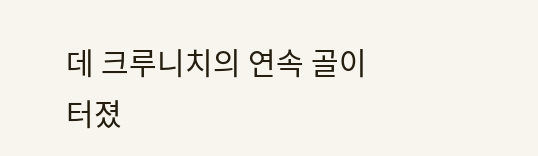데 크루니치의 연속 골이 터졌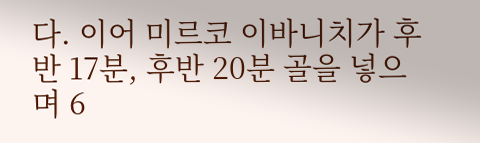다. 이어 미르코 이바니치가 후반 17분, 후반 20분 골을 넣으며 6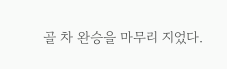골 차 완승을 마무리 지었다.